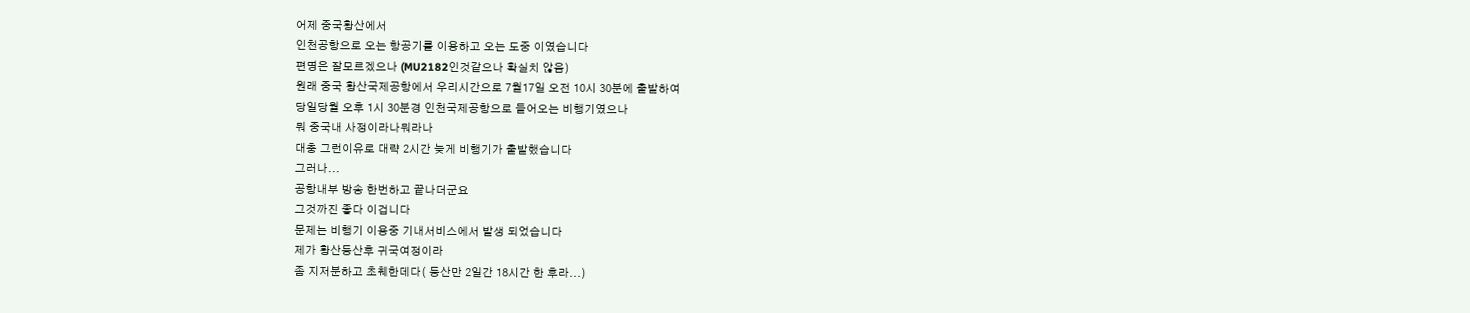어제 중국황산에서
인천공항으로 오는 항공기를 이용하고 오는 도중 이였습니다
편명은 잘모르겠으나 (MU2182인것같으나 확실치 않음)
원래 중국 황산국제공항에서 우리시간으로 7월17일 오전 10시 30분에 출발하여
당일당월 오후 1시 30분경 인천국제공항으로 들어오는 비행기였으나
뭐 중국내 사정이라나뭐라나
대충 그런이유로 대략 2시간 늦게 비행기가 출발했습니다
그러나...
공항내부 방송 한번하고 끝나더군요
그것까진 좋다 이겁니다
문제는 비행기 이용중 기내서비스에서 발생 되었습니다
제가 황산등산후 귀국여정이라
좀 지저분하고 초췌한데다( 등산만 2일간 18시간 한 후라...)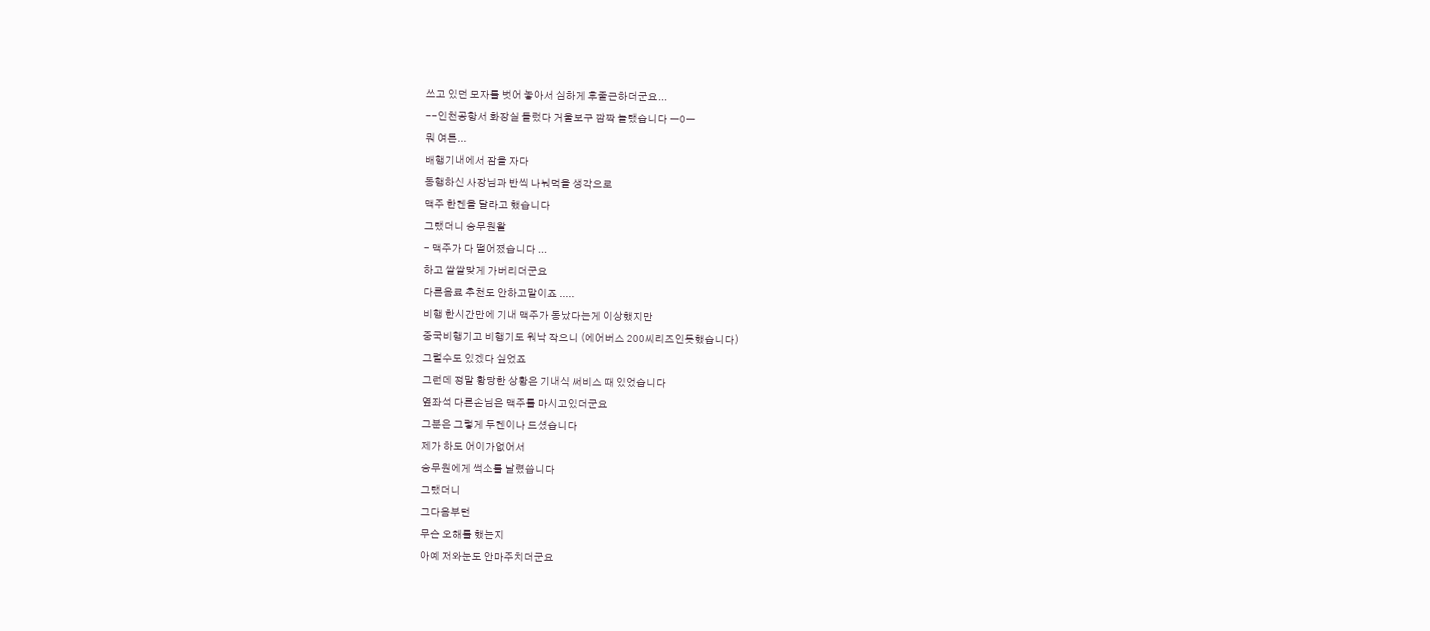쓰고 있던 모자를 벗어 놓아서 심하게 후줄근하더군요...
--인천공항서 화장실 들렀다 거울보구 깜짝 놀랬습니다 ㅡ0ㅡ
뭐 여튼...
배행기내에서 잠을 자다
동행하신 사장님과 반씩 나눠먹을 생각으로
맥주 한켄을 달라고 했습니다
그랬더니 승무원왈
- 맥주가 다 떨어졌습니다 ...
하고 쌀쌀맞게 가버리더군요
다른음료 추천도 안하고말이죠 .....
비행 한시간만에 기내 맥주가 동났다는게 이상했지만
중국비행기고 비행기도 워낙 작으니 (에어버스 200씨리즈인듯했습니다)
그럴수도 있겠다 싶었죠
그런데 정말 황당한 상황은 기내식 써비스 때 있었습니다
옆좌석 다른손님은 맥주를 마시고있더군요
그분은 그렇게 두켄이나 드셨습니다
제가 하도 어이가없어서
승무원에게 썩소를 날렸씁니다
그랬더니
그다음부턴
무슨 오해를 했는지
아예 저와눈도 안마주치더군요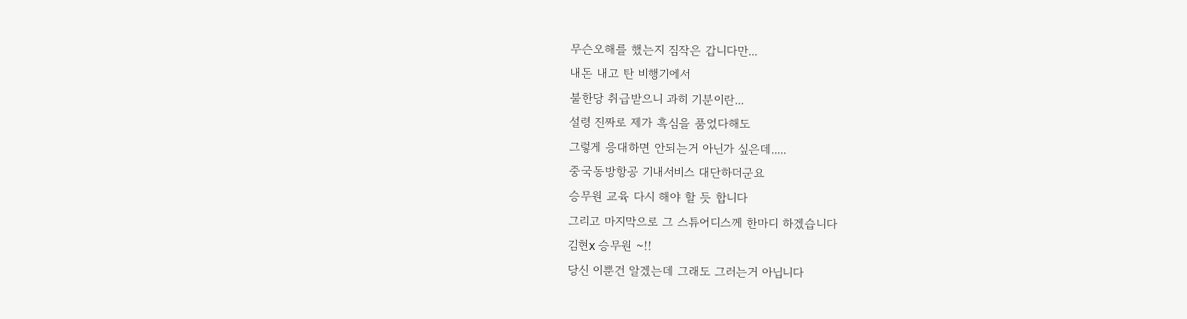무슨오해를 했는지 짐작은 갑니다만...
내돈 내고 탄 비행기에서
불한당 취급받으니 과히 기분이란...
설령 진짜로 제가 흑심을 품었다해도
그렇게 응대하면 안되는거 아닌가 싶은데.....
중국동방항공 기내서비스 대단하더군요
승무원 교육 다시 해야 할 듯 합니다
그리고 마지막으로 그 스튜어디스께 한마디 하겠습니다
김현x 승무원 ~!!
당신 이뿐건 알겠는데 그래도 그러는거 아닙니다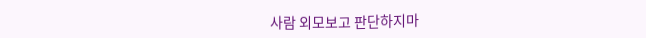사람 외모보고 판단하지마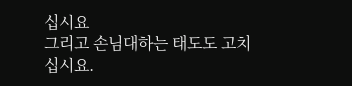십시요
그리고 손님대하는 태도도 고치십시요.